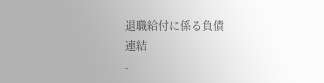退職給付に係る負債
連結
-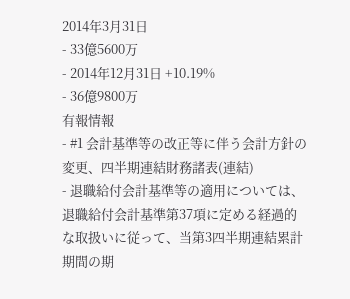2014年3月31日
- 33億5600万
- 2014年12月31日 +10.19%
- 36億9800万
有報情報
- #1 会計基準等の改正等に伴う会計方針の変更、四半期連結財務諸表(連結)
- 退職給付会計基準等の適用については、退職給付会計基準第37項に定める経過的な取扱いに従って、当第3四半期連結累計期間の期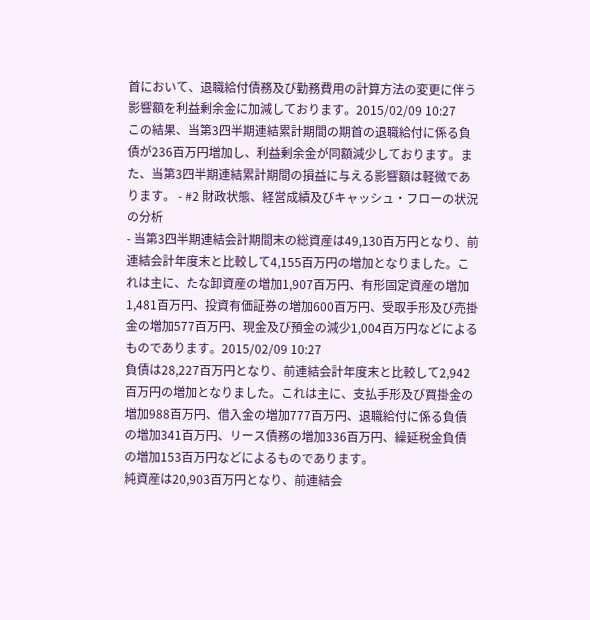首において、退職給付債務及び勤務費用の計算方法の変更に伴う影響額を利益剰余金に加減しております。2015/02/09 10:27
この結果、当第3四半期連結累計期間の期首の退職給付に係る負債が236百万円増加し、利益剰余金が同額減少しております。また、当第3四半期連結累計期間の損益に与える影響額は軽微であります。 - #2 財政状態、経営成績及びキャッシュ・フローの状況の分析
- 当第3四半期連結会計期間末の総資産は49,130百万円となり、前連結会計年度末と比較して4,155百万円の増加となりました。これは主に、たな卸資産の増加1,907百万円、有形固定資産の増加1,481百万円、投資有価証券の増加600百万円、受取手形及び売掛金の増加577百万円、現金及び預金の減少1,004百万円などによるものであります。2015/02/09 10:27
負債は28,227百万円となり、前連結会計年度末と比較して2,942百万円の増加となりました。これは主に、支払手形及び買掛金の増加988百万円、借入金の増加777百万円、退職給付に係る負債の増加341百万円、リース債務の増加336百万円、繰延税金負債の増加153百万円などによるものであります。
純資産は20,903百万円となり、前連結会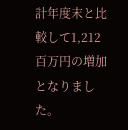計年度末と比較して1,212百万円の増加となりました。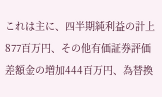これは主に、四半期純利益の計上877百万円、その他有価証券評価差額金の増加444百万円、為替換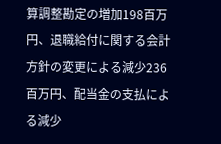算調整勘定の増加198百万円、退職給付に関する会計方針の変更による減少236百万円、配当金の支払による減少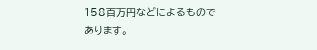158百万円などによるものであります。